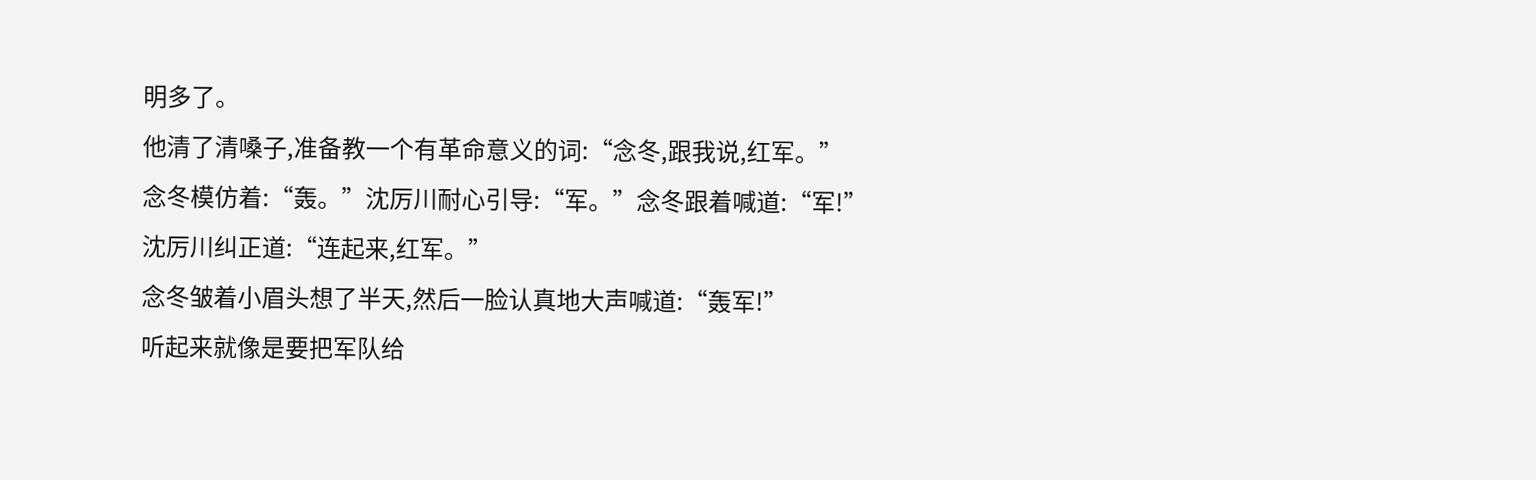明多了。
他清了清嗓子,准备教一个有革命意义的词:“念冬,跟我说,红军。”
念冬模仿着:“轰。”沈厉川耐心引导:“军。”念冬跟着喊道:“军!”
沈厉川纠正道:“连起来,红军。”
念冬皱着小眉头想了半天,然后一脸认真地大声喊道:“轰军!”
听起来就像是要把军队给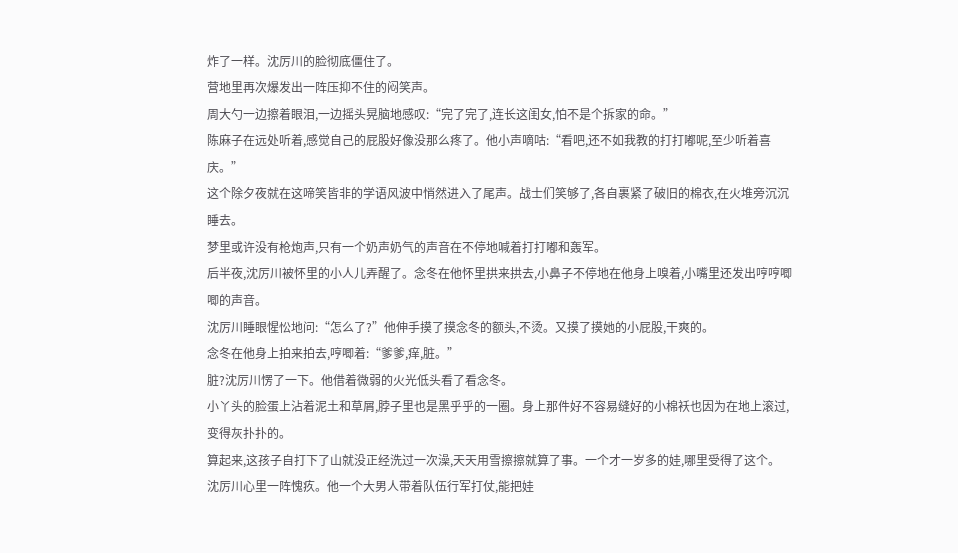炸了一样。沈厉川的脸彻底僵住了。
营地里再次爆发出一阵压抑不住的闷笑声。
周大勺一边擦着眼泪,一边摇头晃脑地感叹:“完了完了,连长这闺女,怕不是个拆家的命。”
陈麻子在远处听着,感觉自己的屁股好像没那么疼了。他小声嘀咕:“看吧,还不如我教的打打嘟呢,至少听着喜庆。”
这个除夕夜就在这啼笑皆非的学语风波中悄然进入了尾声。战士们笑够了,各自裹紧了破旧的棉衣,在火堆旁沉沉睡去。
梦里或许没有枪炮声,只有一个奶声奶气的声音在不停地喊着打打嘟和轰军。
后半夜,沈厉川被怀里的小人儿弄醒了。念冬在他怀里拱来拱去,小鼻子不停地在他身上嗅着,小嘴里还发出哼哼唧唧的声音。
沈厉川睡眼惺忪地问:“怎么了?”他伸手摸了摸念冬的额头,不烫。又摸了摸她的小屁股,干爽的。
念冬在他身上拍来拍去,哼唧着:“爹爹,痒,脏。”
脏?沈厉川愣了一下。他借着微弱的火光低头看了看念冬。
小丫头的脸蛋上沾着泥土和草屑,脖子里也是黑乎乎的一圈。身上那件好不容易缝好的小棉袄也因为在地上滚过,变得灰扑扑的。
算起来,这孩子自打下了山就没正经洗过一次澡,天天用雪擦擦就算了事。一个才一岁多的娃,哪里受得了这个。
沈厉川心里一阵愧疚。他一个大男人带着队伍行军打仗,能把娃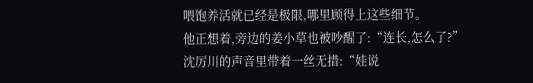喂饱养活就已经是极限,哪里顾得上这些细节。
他正想着,旁边的姜小草也被吵醒了:“连长,怎么了?”
沈厉川的声音里带着一丝无措:“娃说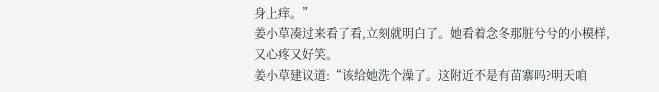身上痒。”
姜小草凑过来看了看,立刻就明白了。她看着念冬那脏兮兮的小模样,又心疼又好笑。
姜小草建议道:“该给她洗个澡了。这附近不是有苗寨吗?明天咱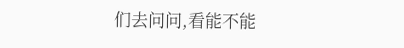们去问问,看能不能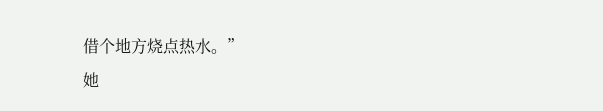借个地方烧点热水。”
她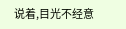说着,目光不经意